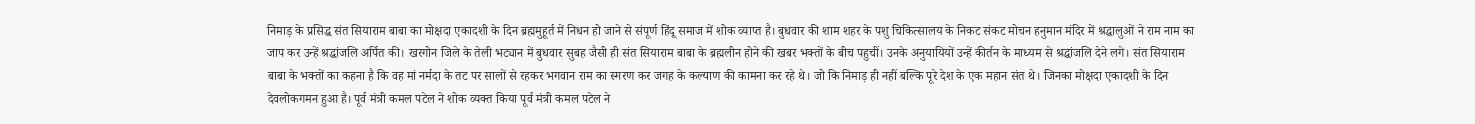निमाड़ के प्रसिद्ध संत सियाराम बाबा का मोक्षदा एकादशी के दिन ब्रह्ममुहूर्त में निधन हो जाने से संपूर्ण हिंदू समाज में शोक व्याप्त है। बुधवार की शाम शहर के पशु चिकित्सालय के निकट संकट मोचन हनुमान मंदिर में श्रद्धालुओं ने राम नाम का जाप कर उन्हें श्रद्धांजलि अर्पित की। खरगोन जिले के तेली भट्यान में बुधवार सुबह जैसी ही संत सियाराम बाबा के ब्रह्मलीन होने की खबर भक्तों के बीच पहुचीं। उनके अनुयायियों उन्हें कीर्तन के माध्यम से श्रद्धांजलि देने लगे। संत सियाराम बाबा के भक्तों का कहना है कि वह मां नर्मदा के तट पर सालों से रहकर भगवान राम का स्मरण कर जगह के कल्याण की कामना कर रहे थे। जो कि निमाड़ ही नहीं बल्कि पूरे देश के एक महान संत थे। जिनका मोक्षदा एकादशी के दिन देवलोकगमन हुआ है। पूर्व मंत्री कमल पटेल ने शोक व्यक्त किया पूर्व मंत्री कमल पटेल ने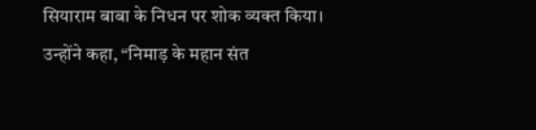सियाराम बाबा के निधन पर शोक व्यक्त किया। उन्होंने कहा, “निमाड़ के महान संत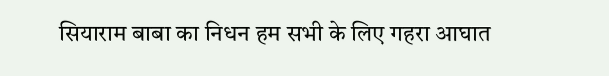सियाराम बाबा का निधन हम सभी के लिए गहरा आघात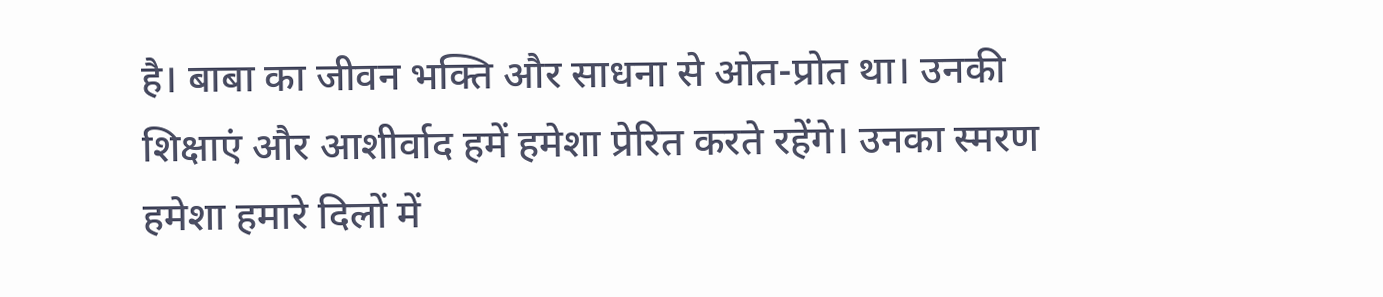है। बाबा का जीवन भक्ति और साधना से ओत-प्रोत था। उनकी शिक्षाएं और आशीर्वाद हमें हमेशा प्रेरित करते रहेंगे। उनका स्मरण हमेशा हमारे दिलों में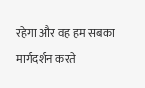रहेगा और वह हम सबका मार्गदर्शन करते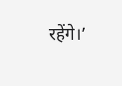रहेंगे।’